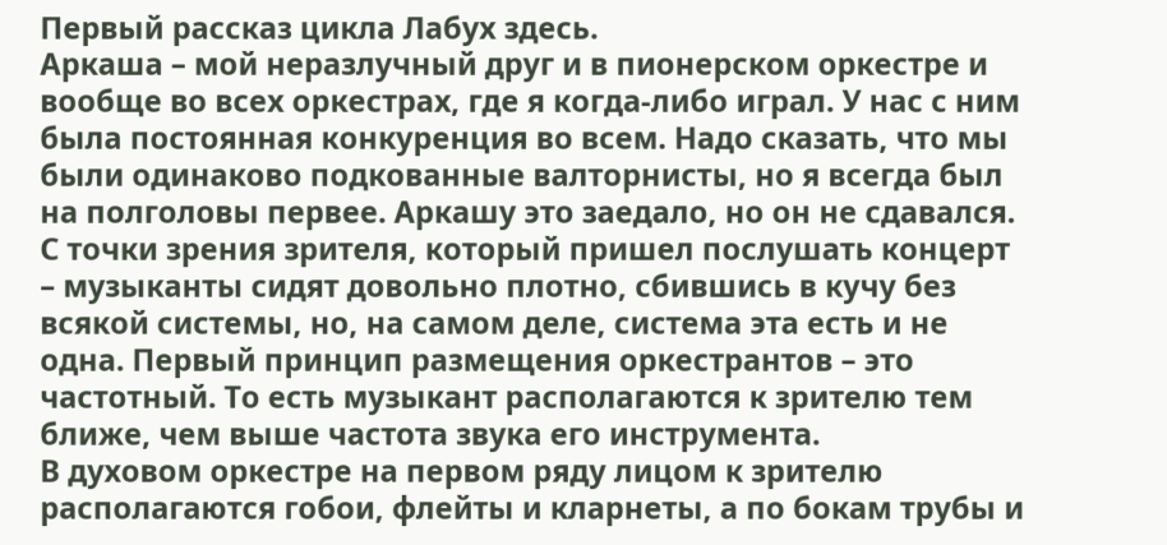Первый рассказ цикла Лабух здесь.
Аркаша – мой неразлучный друг и в пионерском оркестре и вообще во всех оркестрах, где я когда-либо играл. У нас с ним была постоянная конкуренция во всем. Надо сказать, что мы были одинаково подкованные валторнисты, но я всегда был на полголовы первее. Аркашу это заедало, но он не сдавался.
С точки зрения зрителя, который пришел послушать концерт – музыканты сидят довольно плотно, сбившись в кучу без всякой системы, но, на самом деле, система эта есть и не одна. Первый принцип размещения оркестрантов – это частотный. То есть музыкант располагаются к зрителю тем ближе, чем выше частота звука его инструмента.
В духовом оркестре на первом ряду лицом к зрителю располагаются гобои, флейты и кларнеты, а по бокам трубы и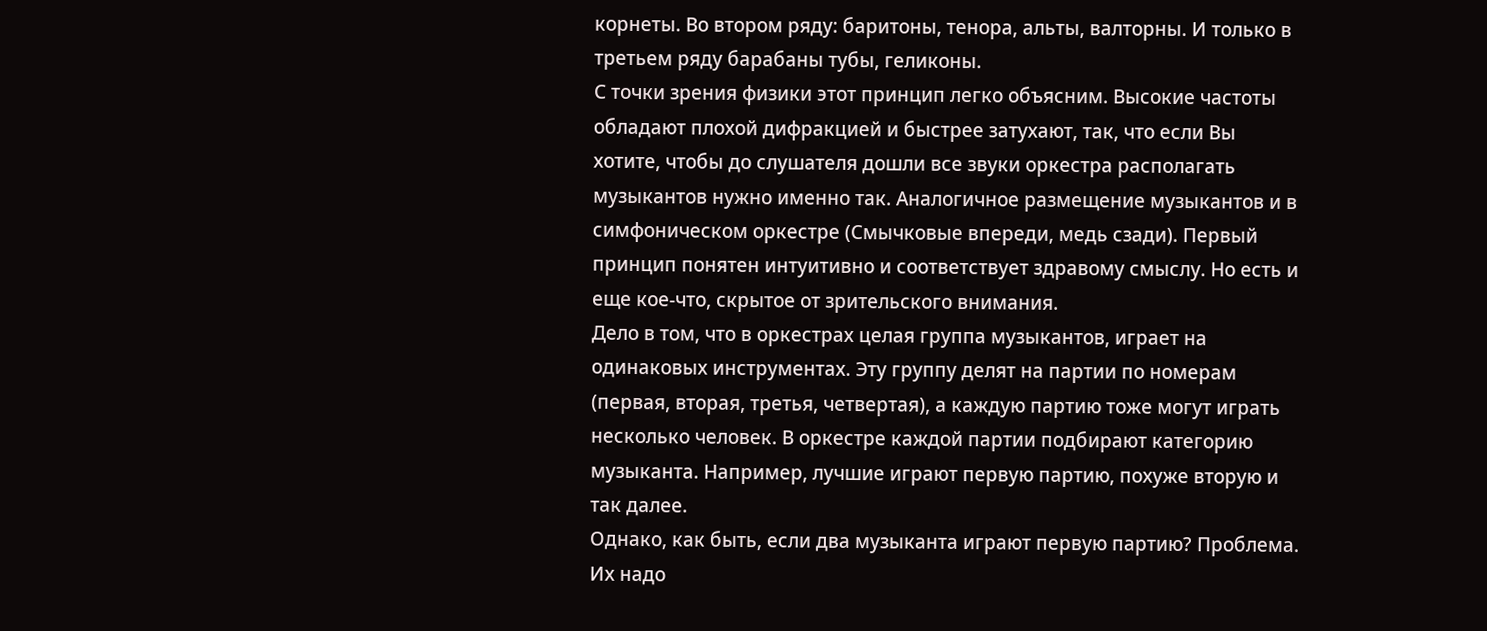корнеты. Во втором ряду: баритоны, тенора, альты, валторны. И только в третьем ряду барабаны тубы, геликоны.
С точки зрения физики этот принцип легко объясним. Высокие частоты обладают плохой дифракцией и быстрее затухают, так, что если Вы хотите, чтобы до слушателя дошли все звуки оркестра располагать музыкантов нужно именно так. Аналогичное размещение музыкантов и в симфоническом оркестре (Смычковые впереди, медь сзади). Первый принцип понятен интуитивно и соответствует здравому смыслу. Но есть и еще кое-что, скрытое от зрительского внимания.
Дело в том, что в оркестрах целая группа музыкантов, играет на одинаковых инструментах. Эту группу делят на партии по номерам (первая, вторая, третья, четвертая), а каждую партию тоже могут играть несколько человек. В оркестре каждой партии подбирают категорию музыканта. Например, лучшие играют первую партию, похуже вторую и так далее.
Однако, как быть, если два музыканта играют первую партию? Проблема. Их надо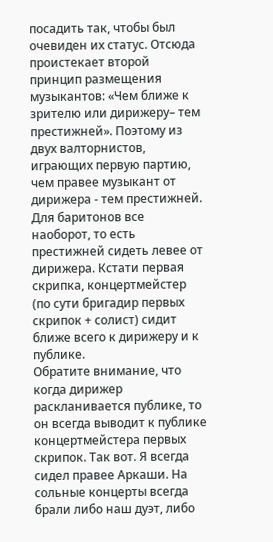посадить так, чтобы был очевиден их статус. Отсюда проистекает второй принцип размещения музыкантов: «Чем ближе к зрителю или дирижеру– тем престижней». Поэтому из двух валторнистов, играющих первую партию, чем правее музыкант от дирижера - тем престижней. Для баритонов все наоборот, то есть престижней сидеть левее от дирижера. Кстати первая скрипка, концертмейстер (по сути бригадир первых скрипок + солист) сидит ближе всего к дирижеру и к публике.
Обратите внимание, что когда дирижер раскланивается публике, то он всегда выводит к публике концертмейстера первых скрипок. Так вот. Я всегда сидел правее Аркаши. На сольные концерты всегда брали либо наш дуэт, либо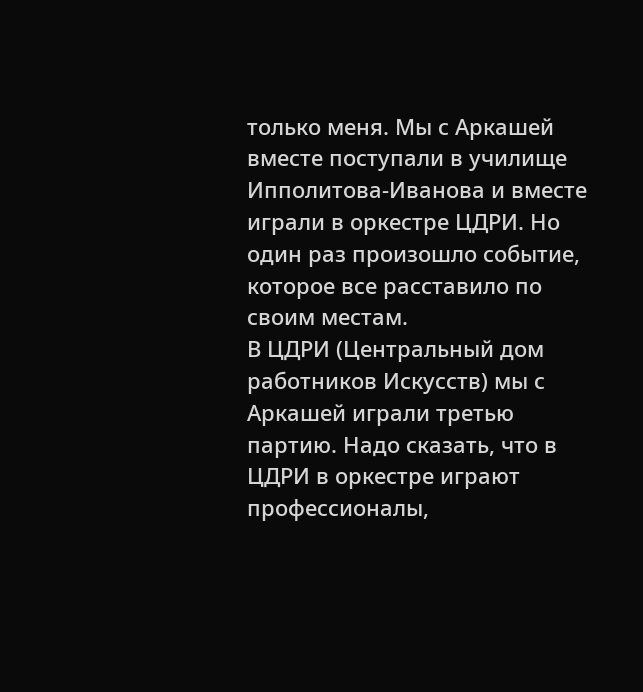только меня. Мы с Аркашей вместе поступали в училище Ипполитова-Иванова и вместе играли в оркестре ЦДРИ. Но один раз произошло событие, которое все расставило по своим местам.
В ЦДРИ (Центральный дом работников Искусств) мы с Аркашей играли третью партию. Надо сказать, что в ЦДРИ в оркестре играют профессионалы,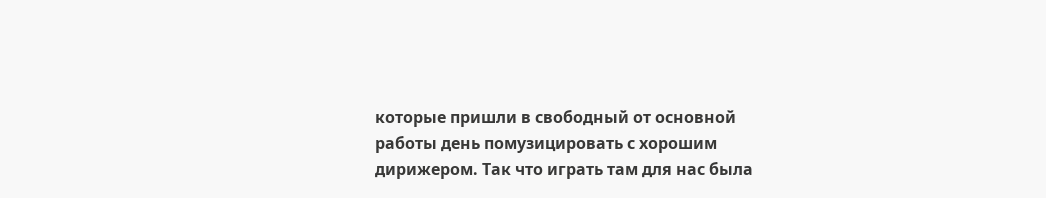которые пришли в свободный от основной работы день помузицировать с хорошим дирижером. Так что играть там для нас была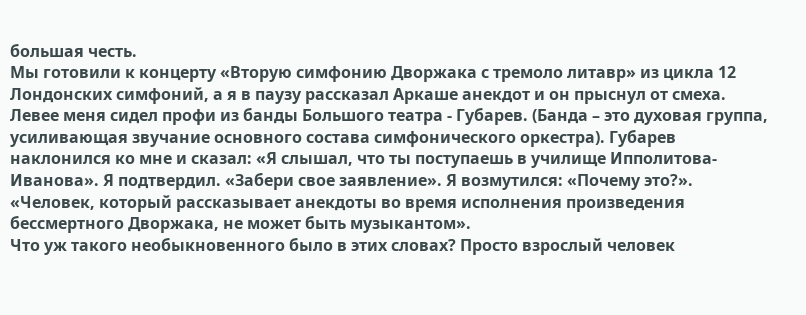большая честь.
Мы готовили к концерту «Вторую симфонию Дворжака с тремоло литавр» из цикла 12 Лондонских симфоний, а я в паузу рассказал Аркаше анекдот и он прыснул от смеха. Левее меня сидел профи из банды Большого театра - Губарев. (Банда – это духовая группа, усиливающая звучание основного состава симфонического оркестра). Губарев наклонился ко мне и сказал: «Я слышал, что ты поступаешь в училище Ипполитова-Иванова». Я подтвердил. «Забери свое заявление». Я возмутился: «Почему это?». «Человек, который рассказывает анекдоты во время исполнения произведения бессмертного Дворжака, не может быть музыкантом».
Что уж такого необыкновенного было в этих словах? Просто взрослый человек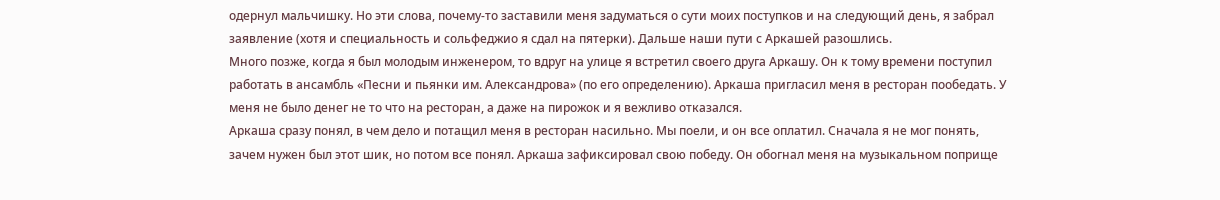одернул мальчишку. Но эти слова, почему-то заставили меня задуматься о сути моих поступков и на следующий день, я забрал заявление (хотя и специальность и сольфеджио я сдал на пятерки). Дальше наши пути с Аркашей разошлись.
Много позже, когда я был молодым инженером, то вдруг на улице я встретил своего друга Аркашу. Он к тому времени поступил работать в ансамбль «Песни и пьянки им. Александрова» (по его определению). Аркаша пригласил меня в ресторан пообедать. У меня не было денег не то что на ресторан, а даже на пирожок и я вежливо отказался.
Аркаша сразу понял, в чем дело и потащил меня в ресторан насильно. Мы поели, и он все оплатил. Сначала я не мог понять, зачем нужен был этот шик, но потом все понял. Аркаша зафиксировал свою победу. Он обогнал меня на музыкальном поприще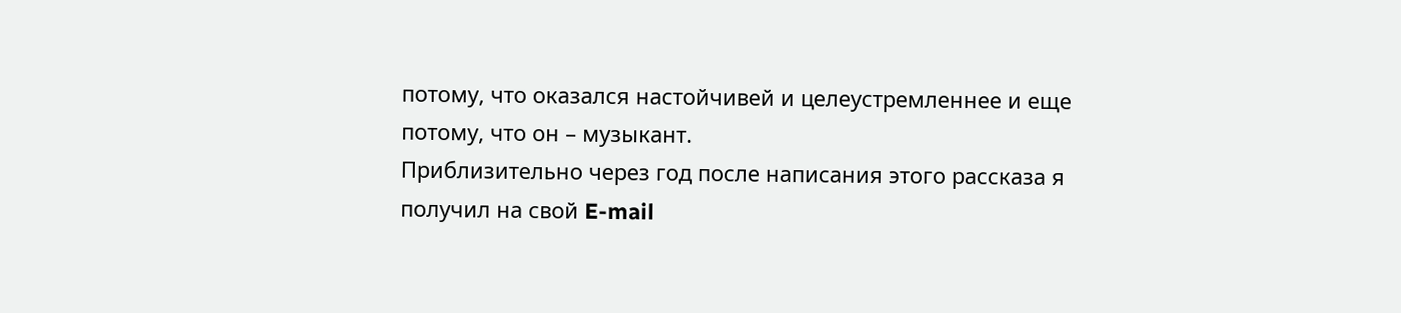потому, что оказался настойчивей и целеустремленнее и еще потому, что он – музыкант.
Приблизительно через год после написания этого рассказа я получил на свой E-mail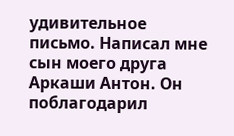удивительное письмо. Написал мне сын моего друга Аркаши Антон. Он поблагодарил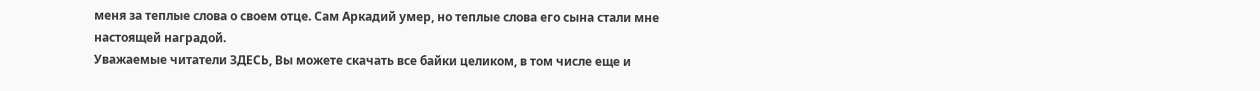меня за теплые слова о своем отце. Сам Аркадий умер, но теплые слова его сына стали мне настоящей наградой.
Уважаемые читатели ЗДЕСЬ, Вы можете скачать все байки целиком, в том числе еще и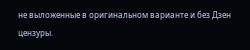не выложенные в оригинальном варианте и без Дзен цензуры.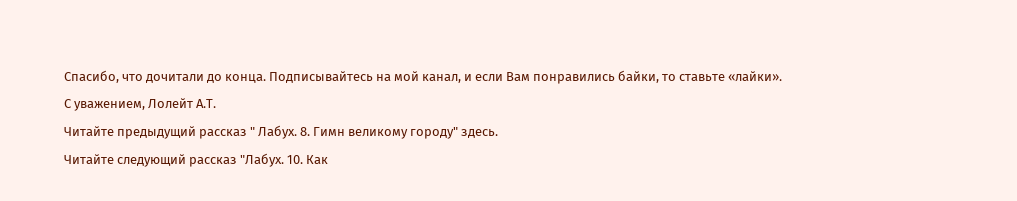Спасибо, что дочитали до конца. Подписывайтесь на мой канал, и если Вам понравились байки, то ставьте «лайки».
С уважением, Лолейт А.Т.
Читайте предыдущий рассказ " Лабух. 8. Гимн великому городу" здесь.
Читайте следующий рассказ "Лабух. 10. Как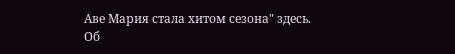Аве Мария стала хитом сезона" здесь.
Об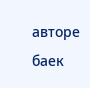авторе баек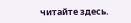читайте здесь.